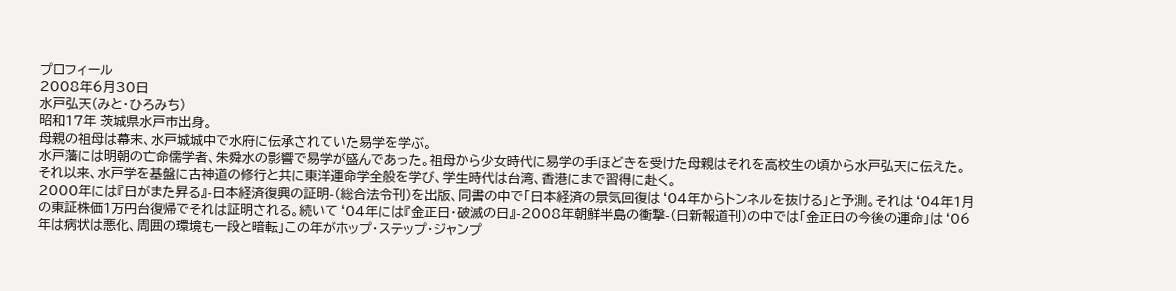プロフィール
2008年6月30日
水戸弘天(みと・ひろみち)
昭和17年 茨城県水戸市出身。
母親の祖母は幕末、水戸城城中で水府に伝承されていた易学を学ぶ。
水戸藩には明朝の亡命儒学者、朱舜水の影響で易学が盛んであった。祖母から少女時代に易学の手ほどきを受けた母親はそれを高校生の頃から水戸弘天に伝えた。それ以来、水戸学を基盤に古神道の修行と共に東洋運命学全般を学び、学生時代は台湾、香港にまで習得に赴く。
2000年には『日がまた昇る』-日本経済復興の証明-(総合法令刊)を出版、同書の中で「日本経済の景気回復は‘04年からトンネルを抜ける」と予測。それは‘04年1月の東証株価1万円台復帰でそれは証明される。続いて‘04年には『金正日・破滅の日』-2008年朝鮮半島の衝撃-(日新報道刊)の中では「金正日の今後の運命」は‘06年は病状は悪化、周囲の環境も一段と暗転」この年がホップ・ステップ・ジャンプ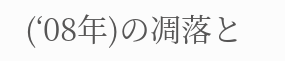(‘08年)の凋落と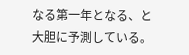なる第一年となる、と大胆に予測している。